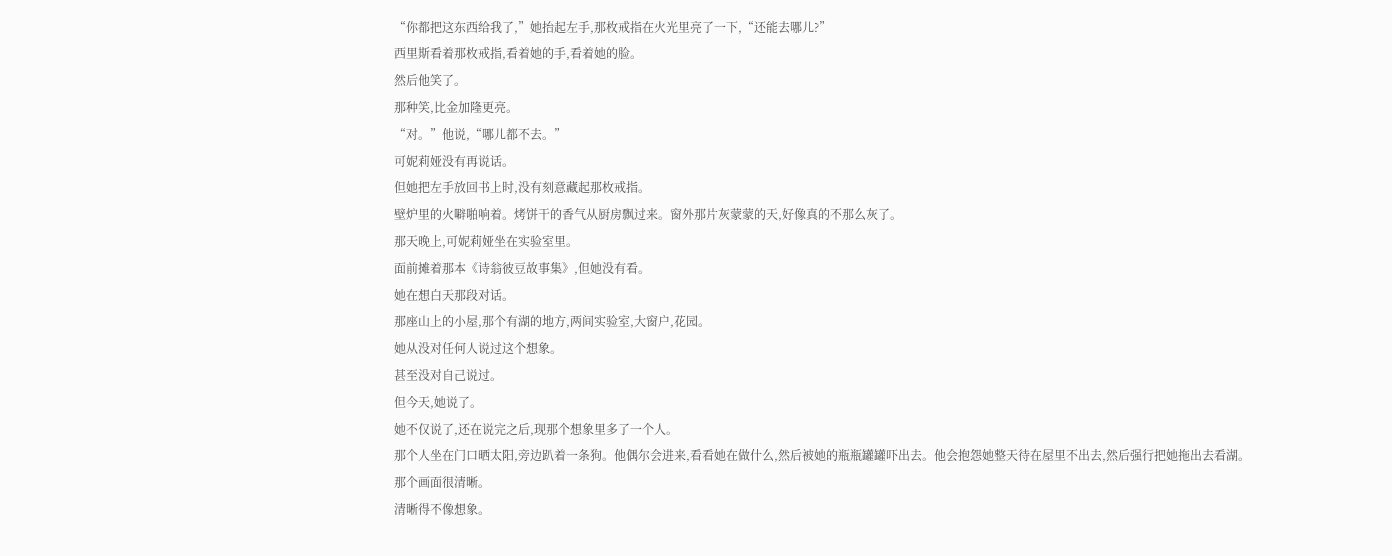“你都把这东西给我了,”她抬起左手,那枚戒指在火光里亮了一下,“还能去哪儿?”
西里斯看着那枚戒指,看着她的手,看着她的脸。
然后他笑了。
那种笑,比金加隆更亮。
“对。”他说,“哪儿都不去。”
可妮莉娅没有再说话。
但她把左手放回书上时,没有刻意藏起那枚戒指。
壁炉里的火噼啪响着。烤饼干的香气从厨房飘过来。窗外那片灰蒙蒙的天,好像真的不那么灰了。
那天晚上,可妮莉娅坐在实验室里。
面前摊着那本《诗翁彼豆故事集》,但她没有看。
她在想白天那段对话。
那座山上的小屋,那个有湖的地方,两间实验室,大窗户,花园。
她从没对任何人说过这个想象。
甚至没对自己说过。
但今天,她说了。
她不仅说了,还在说完之后,现那个想象里多了一个人。
那个人坐在门口晒太阳,旁边趴着一条狗。他偶尔会进来,看看她在做什么,然后被她的瓶瓶罐罐吓出去。他会抱怨她整天待在屋里不出去,然后强行把她拖出去看湖。
那个画面很清晰。
清晰得不像想象。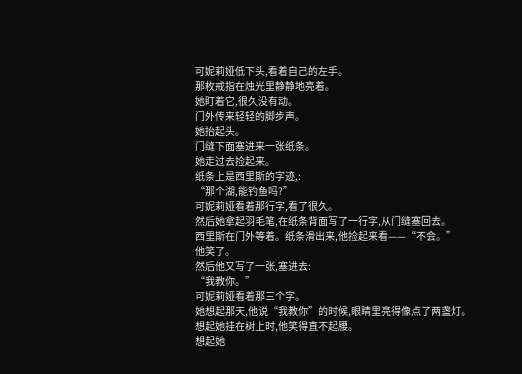可妮莉娅低下头,看着自己的左手。
那枚戒指在烛光里静静地亮着。
她盯着它,很久没有动。
门外传来轻轻的脚步声。
她抬起头。
门缝下面塞进来一张纸条。
她走过去捡起来。
纸条上是西里斯的字迹,:
“那个湖,能钓鱼吗?”
可妮莉娅看着那行字,看了很久。
然后她拿起羽毛笔,在纸条背面写了一行字,从门缝塞回去。
西里斯在门外等着。纸条滑出来,他捡起来看——“不会。”
他笑了。
然后他又写了一张,塞进去:
“我教你。”
可妮莉娅看着那三个字。
她想起那天,他说“我教你”的时候,眼睛里亮得像点了两盏灯。
想起她挂在树上时,他笑得直不起腰。
想起她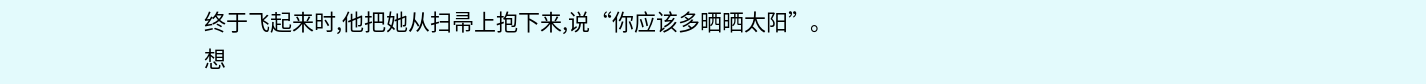终于飞起来时,他把她从扫帚上抱下来,说“你应该多晒晒太阳”。
想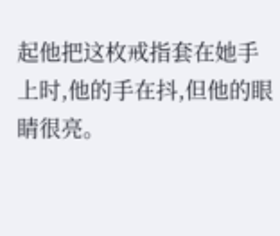起他把这枚戒指套在她手上时,他的手在抖,但他的眼睛很亮。